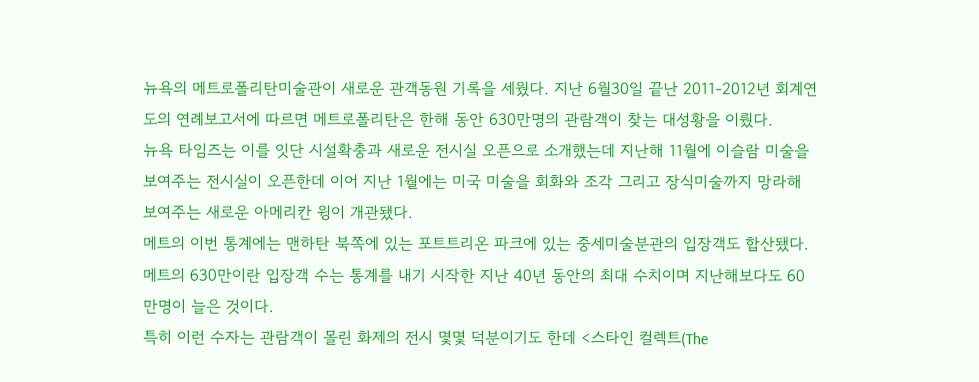뉴욕의 메트로폴리탄미술관이 새로운 관객동원 기록을 세웠다. 지난 6월30일 끝난 2011-2012년 회계연도의 연례보고서에 따르면 메트로폴리탄은 한해 동안 630만명의 관람객이 찾는 대성황을 이뤘다.
뉴욕 타임즈는 이를 잇단 시설확충과 새로운 전시실 오픈으로 소개했는데 지난해 11월에 이슬람 미술을 보여주는 전시실이 오픈한데 이어 지난 1월에는 미국 미술을 회화와 조각 그리고 장식미술까지 망라해 보여주는 새로운 아메리칸 윙이 개관됐다.
메트의 이번 통계에는 맨하탄 북쪽에 있는 포트트리온 파크에 있는 중세미술분관의 입장객도 합산됐다.
메트의 630만이란 입장객 수는 통계를 내기 시작한 지난 40년 동안의 최대 수치이며 지난해보다도 60만명이 늘은 것이다.
특히 이런 수자는 관람객이 몰린 화제의 전시 몇몇 덕분이기도 한데 <스타인 컬렉트(The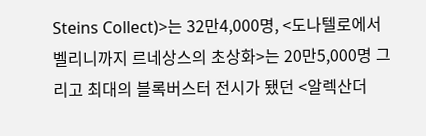Steins Collect)>는 32만4,000명, <도나텔로에서 벨리니까지 르네상스의 초상화>는 20만5,000명 그리고 최대의 블록버스터 전시가 됐던 <알렉산더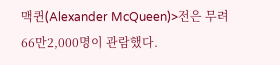맥퀸(Alexander McQueen)>전은 무려 66만2,000명이 관람했다.